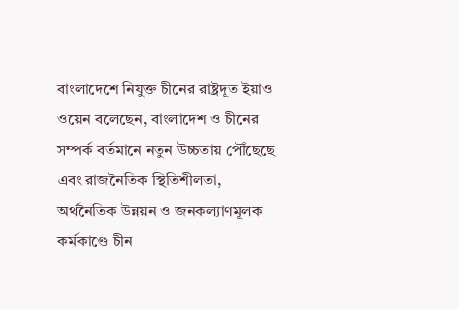বাংলাদেশে নিযুক্ত চীনের রাষ্ট্রদূত ইয়াও ওয়েন বলেছেন, বাংলাদেশ ও চীনের সম্পর্ক বর্তমানে নতুন উচ্চতায় পৌঁছেছে এবং রাজনৈতিক স্থিতিশীলতা, অর্থনৈতিক উন্নয়ন ও জনকল্যাণমূলক কর্মকাণ্ডে চীন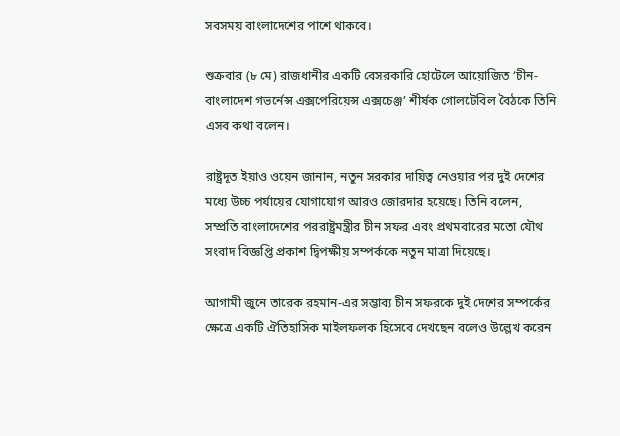সবসময় বাংলাদেশের পাশে থাকবে।

শুক্রবার (৮ মে) রাজধানীর একটি বেসরকারি হোটেলে আয়োজিত ‘চীন-বাংলাদেশ গভর্নেন্স এক্সপেরিয়েন্স এক্সচেঞ্জ’ শীর্ষক গোলটেবিল বৈঠকে তিনি এসব কথা বলেন।

রাষ্ট্রদূত ইয়াও ওয়েন জানান, নতুন সরকার দায়িত্ব নেওয়ার পর দুই দেশের মধ্যে উচ্চ পর্যায়ের যোগাযোগ আরও জোরদার হয়েছে। তিনি বলেন, সম্প্রতি বাংলাদেশের পররাষ্ট্রমন্ত্রীর চীন সফর এবং প্রথমবারের মতো যৌথ সংবাদ বিজ্ঞপ্তি প্রকাশ দ্বিপক্ষীয় সম্পর্ককে নতুন মাত্রা দিয়েছে।

আগামী জুনে তারেক রহমান-এর সম্ভাব্য চীন সফরকে দুই দেশের সম্পর্কের ক্ষেত্রে একটি ঐতিহাসিক মাইলফলক হিসেবে দেখছেন বলেও উল্লেখ করেন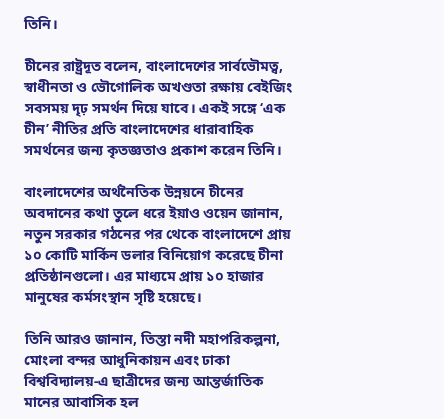তিনি।

চীনের রাষ্ট্রদূত বলেন, বাংলাদেশের সার্বভৌমত্ব, স্বাধীনতা ও ভৌগোলিক অখণ্ডতা রক্ষায় বেইজিং সবসময় দৃঢ় সমর্থন দিয়ে যাবে। একই সঙ্গে ‘এক চীন’ নীতির প্রতি বাংলাদেশের ধারাবাহিক সমর্থনের জন্য কৃতজ্ঞতাও প্রকাশ করেন তিনি।

বাংলাদেশের অর্থনৈতিক উন্নয়নে চীনের অবদানের কথা তুলে ধরে ইয়াও ওয়েন জানান, নতুন সরকার গঠনের পর থেকে বাংলাদেশে প্রায় ১০ কোটি মার্কিন ডলার বিনিয়োগ করেছে চীনা প্রতিষ্ঠানগুলো। এর মাধ্যমে প্রায় ১০ হাজার মানুষের কর্মসংস্থান সৃষ্টি হয়েছে।

তিনি আরও জানান, তিস্তা নদী মহাপরিকল্পনা, মোংলা বন্দর আধুনিকায়ন এবং ঢাকা বিশ্ববিদ্যালয়-এ ছাত্রীদের জন্য আন্তর্জাতিক মানের আবাসিক হল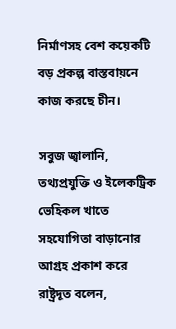নির্মাণসহ বেশ কয়েকটি বড় প্রকল্প বাস্তবায়নে কাজ করছে চীন।

সবুজ জ্বালানি, তথ্যপ্রযুক্তি ও ইলেকট্রিক ভেহিকল খাতে সহযোগিতা বাড়ানোর আগ্রহ প্রকাশ করে রাষ্ট্রদূত বলেন,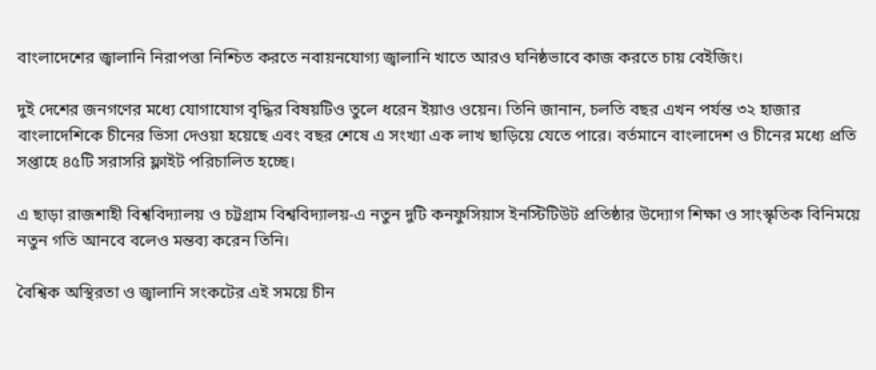বাংলাদেশের জ্বালানি নিরাপত্তা নিশ্চিত করতে নবায়নযোগ্য জ্বালানি খাতে আরও ঘনিষ্ঠভাবে কাজ করতে চায় বেইজিং।

দুই দেশের জনগণের মধ্যে যোগাযোগ বৃদ্ধির বিষয়টিও তুলে ধরেন ইয়াও ওয়েন। তিনি জানান, চলতি বছর এখন পর্যন্ত ৩২ হাজার বাংলাদেশিকে চীনের ভিসা দেওয়া হয়েছে এবং বছর শেষে এ সংখ্যা এক লাখ ছাড়িয়ে যেতে পারে। বর্তমানে বাংলাদেশ ও চীনের মধ্যে প্রতি সপ্তাহে ৪৫টি সরাসরি ফ্লাইট পরিচালিত হচ্ছে।

এ ছাড়া রাজশাহী বিশ্ববিদ্যালয় ও চট্টগ্রাম বিশ্ববিদ্যালয়-এ নতুন দুটি কনফুসিয়াস ইনস্টিটিউট প্রতিষ্ঠার উদ্যোগ শিক্ষা ও সাংস্কৃতিক বিনিময়ে নতুন গতি আনবে বলেও মন্তব্য করেন তিনি।

বৈশ্বিক অস্থিরতা ও জ্বালানি সংকটের এই সময়ে চীন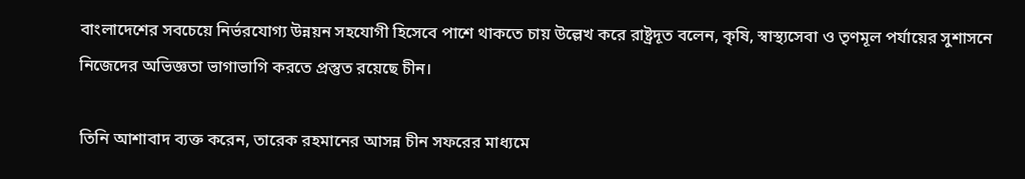বাংলাদেশের সবচেয়ে নির্ভরযোগ্য উন্নয়ন সহযোগী হিসেবে পাশে থাকতে চায় উল্লেখ করে রাষ্ট্রদূত বলেন, কৃষি, স্বাস্থ্যসেবা ও তৃণমূল পর্যায়ের সুশাসনে নিজেদের অভিজ্ঞতা ভাগাভাগি করতে প্রস্তুত রয়েছে চীন।

তিনি আশাবাদ ব্যক্ত করেন, তারেক রহমানের আসন্ন চীন সফরের মাধ্যমে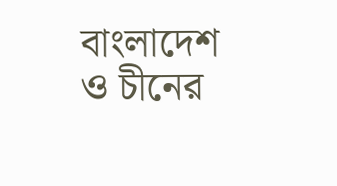বাংলাদেশ ও চীনের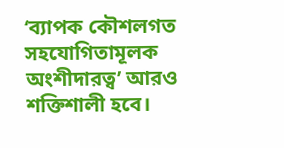‘ব্যাপক কৌশলগত সহযোগিতামূলক অংশীদারত্ব’ আরও শক্তিশালী হবে।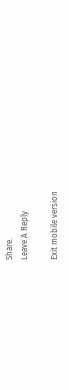Share.
Leave A Reply

Exit mobile version